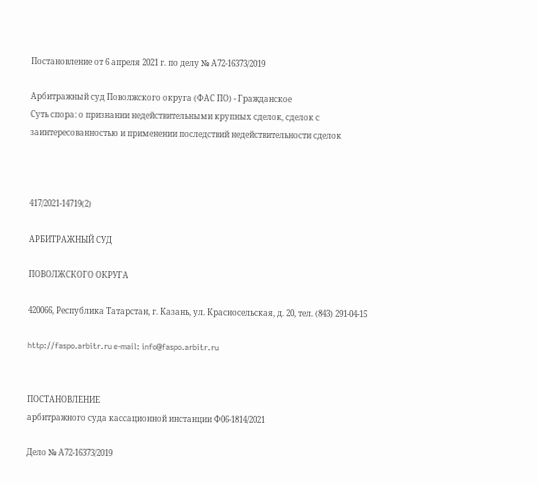Постановление от 6 апреля 2021 г. по делу № А72-16373/2019

Арбитражный суд Поволжского округа (ФАС ПО) - Гражданское
Суть спора: о признании недействительными крупных сделок, сделок с заинтересованностью и применении последствий недействительности сделок



417/2021-14719(2)

АРБИТРАЖНЫЙ СУД

ПОВОЛЖСКОГО ОКРУГА

420066, Республика Татарстан, г. Казань, ул. Красносельская, д. 20, тел. (843) 291-04-15

http://faspo.arbitr.ru e-mail: info@faspo.arbitr.ru


ПОСТАНОВЛЕНИЕ
арбитражного суда кассационной инстанции Ф06-1814/2021

Дело № А72-16373/2019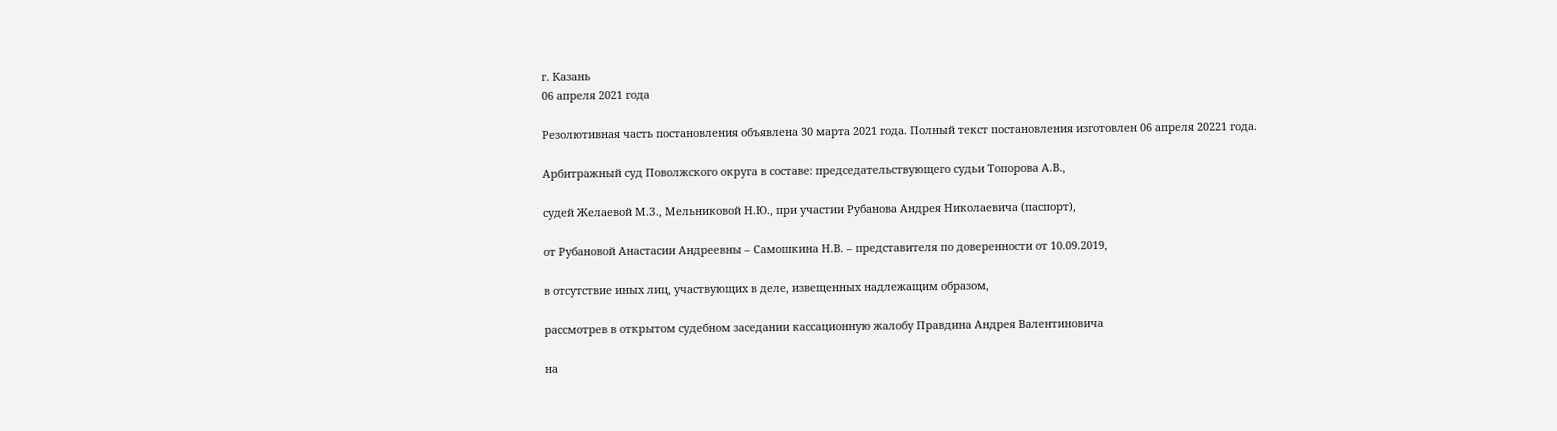г. Казань
06 апреля 2021 года

Резолютивная часть постановления объявлена 30 марта 2021 года. Полный текст постановления изготовлен 06 апреля 20221 года.

Арбитражный суд Поволжского округа в составе: председательствующего судьи Топорова А.В.,

судей Желаевой М.З., Мельниковой Н.Ю., при участии Рубанова Андрея Николаевича (паспорт),

от Рубановой Анастасии Андреевны – Самошкина Н.В. – представителя по доверенности от 10.09.2019,

в отсутствие иных лиц, участвующих в деле, извещенных надлежащим образом,

рассмотрев в открытом судебном заседании кассационную жалобу Правдина Андрея Валентиновича

на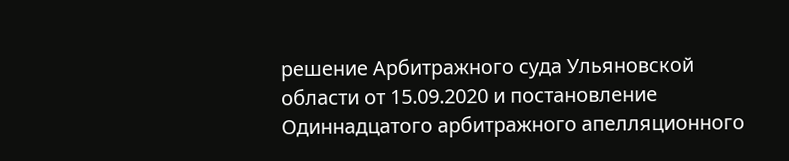решение Арбитражного суда Ульяновской области от 15.09.2020 и постановление Одиннадцатого арбитражного апелляционного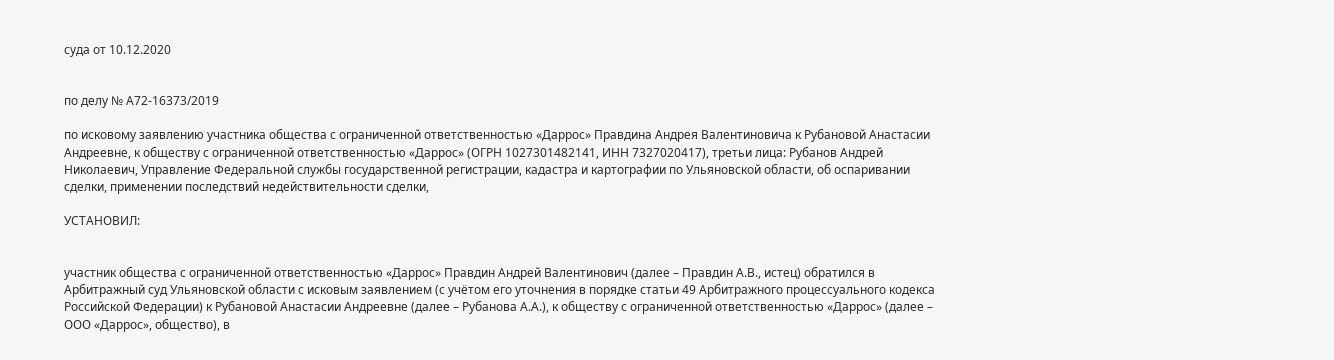суда от 10.12.2020


по делу № А72-16373/2019

по исковому заявлению участника общества с ограниченной ответственностью «Даррос» Правдина Андрея Валентиновича к Рубановой Анастасии Андреевне, к обществу с ограниченной ответственностью «Даррос» (ОГРН 1027301482141, ИНН 7327020417), третьи лица: Рубанов Андрей Николаевич, Управление Федеральной службы государственной регистрации, кадастра и картографии по Ульяновской области, об оспаривании сделки, применении последствий недействительности сделки,

УСТАНОВИЛ:


участник общества с ограниченной ответственностью «Даррос» Правдин Андрей Валентинович (далее – Правдин А.В., истец) обратился в Арбитражный суд Ульяновской области с исковым заявлением (с учётом его уточнения в порядке статьи 49 Арбитражного процессуального кодекса Российской Федерации) к Рубановой Анастасии Андреевне (далее – Рубанова А.А.), к обществу с ограниченной ответственностью «Даррос» (далее – ООО «Даррос», общество), в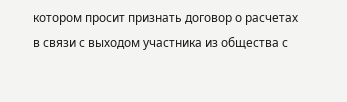котором просит признать договор о расчетах в связи с выходом участника из общества с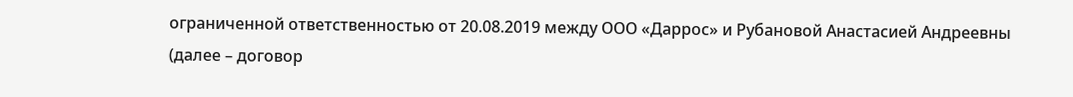ограниченной ответственностью от 20.08.2019 между ООО «Даррос» и Рубановой Анастасией Андреевны (далее – договор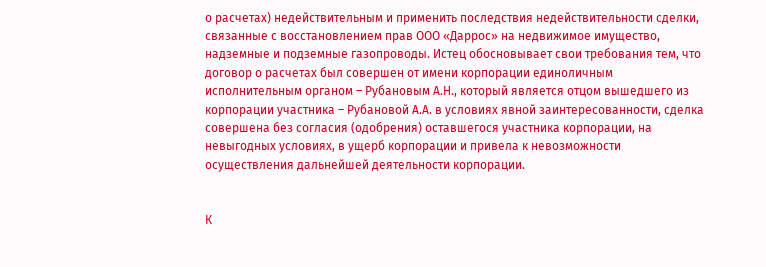о расчетах) недействительным и применить последствия недействительности сделки, связанные с восстановлением прав ООО «Даррос» на недвижимое имущество, надземные и подземные газопроводы. Истец обосновывает свои требования тем, что договор о расчетах был совершен от имени корпорации единоличным исполнительным органом – Рубановым А.Н., который является отцом вышедшего из корпорации участника – Рубановой А.А. в условиях явной заинтересованности, сделка совершена без согласия (одобрения) оставшегося участника корпорации, на невыгодных условиях, в ущерб корпорации и привела к невозможности осуществления дальнейшей деятельности корпорации.


К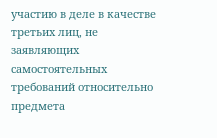участию в деле в качестве третьих лиц, не заявляющих самостоятельных требований относительно предмета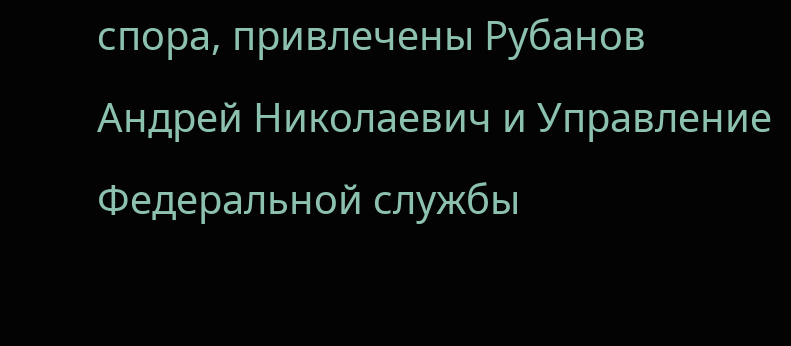спора, привлечены Рубанов Андрей Николаевич и Управление Федеральной службы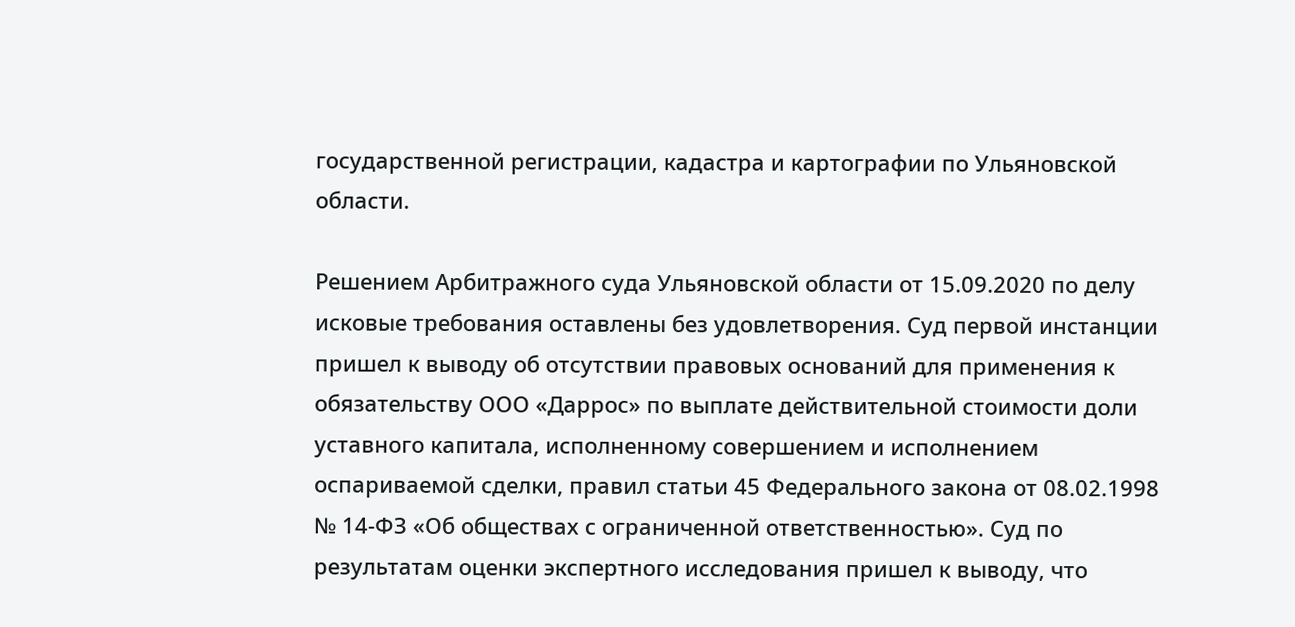государственной регистрации, кадастра и картографии по Ульяновской области.

Решением Арбитражного суда Ульяновской области от 15.09.2020 по делу исковые требования оставлены без удовлетворения. Суд первой инстанции пришел к выводу об отсутствии правовых оснований для применения к обязательству ООО «Даррос» по выплате действительной стоимости доли уставного капитала, исполненному совершением и исполнением оспариваемой сделки, правил статьи 45 Федерального закона от 08.02.1998 № 14-ФЗ «Об обществах с ограниченной ответственностью». Суд по результатам оценки экспертного исследования пришел к выводу, что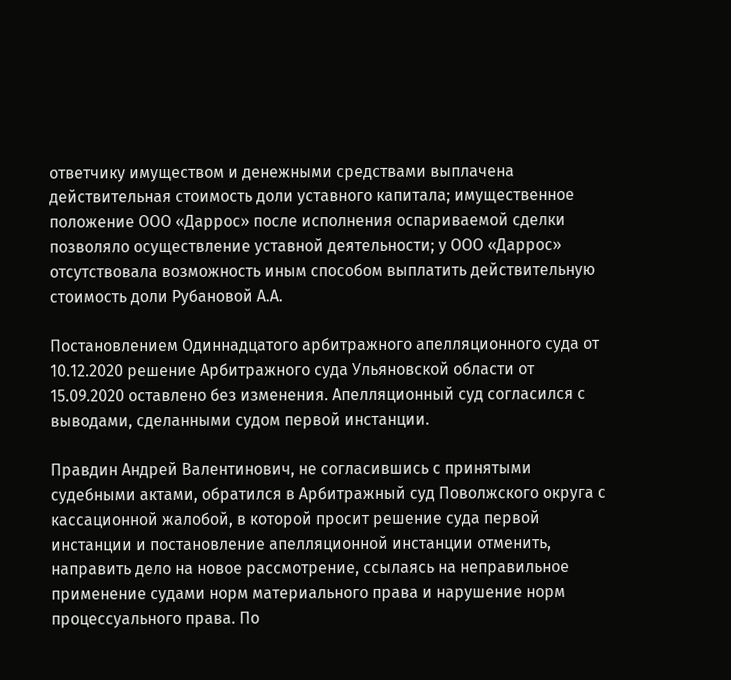ответчику имуществом и денежными средствами выплачена действительная стоимость доли уставного капитала; имущественное положение ООО «Даррос» после исполнения оспариваемой сделки позволяло осуществление уставной деятельности; у ООО «Даррос» отсутствовала возможность иным способом выплатить действительную стоимость доли Рубановой А.А.

Постановлением Одиннадцатого арбитражного апелляционного суда от 10.12.2020 решение Арбитражного суда Ульяновской области от 15.09.2020 оставлено без изменения. Апелляционный суд согласился с выводами, сделанными судом первой инстанции.

Правдин Андрей Валентинович, не согласившись с принятыми судебными актами, обратился в Арбитражный суд Поволжского округа с кассационной жалобой, в которой просит решение суда первой инстанции и постановление апелляционной инстанции отменить, направить дело на новое рассмотрение, ссылаясь на неправильное применение судами норм материального права и нарушение норм процессуального права. По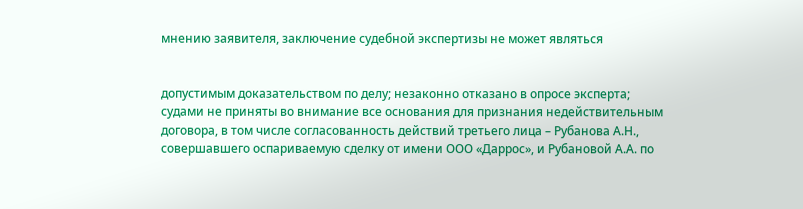мнению заявителя, заключение судебной экспертизы не может являться


допустимым доказательством по делу; незаконно отказано в опросе эксперта; судами не приняты во внимание все основания для признания недействительным договора, в том числе согласованность действий третьего лица – Рубанова А.Н., совершавшего оспариваемую сделку от имени ООО «Даррос», и Рубановой А.А. по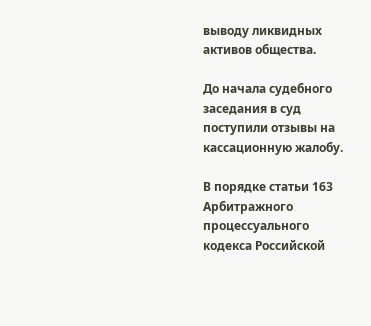выводу ликвидных активов общества.

До начала судебного заседания в суд поступили отзывы на кассационную жалобу.

В порядке статьи 163 Арбитражного процессуального кодекса Российской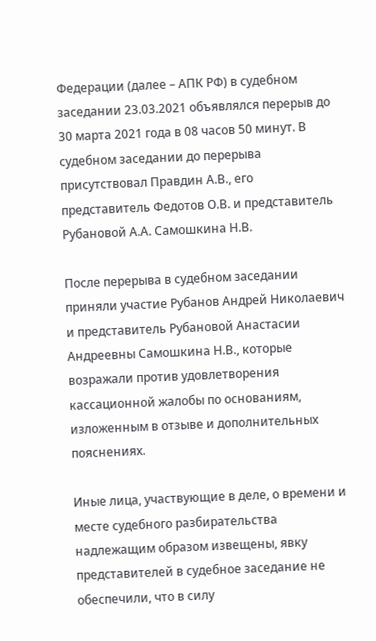Федерации (далее – АПК РФ) в судебном заседании 23.03.2021 объявлялся перерыв до 30 марта 2021 года в 08 часов 50 минут. В судебном заседании до перерыва присутствовал Правдин А.В., его представитель Федотов О.В. и представитель Рубановой А.А. Самошкина Н.В.

После перерыва в судебном заседании приняли участие Рубанов Андрей Николаевич и представитель Рубановой Анастасии Андреевны Самошкина Н.В., которые возражали против удовлетворения кассационной жалобы по основаниям, изложенным в отзыве и дополнительных пояснениях.

Иные лица, участвующие в деле, о времени и месте судебного разбирательства надлежащим образом извещены, явку представителей в судебное заседание не обеспечили, что в силу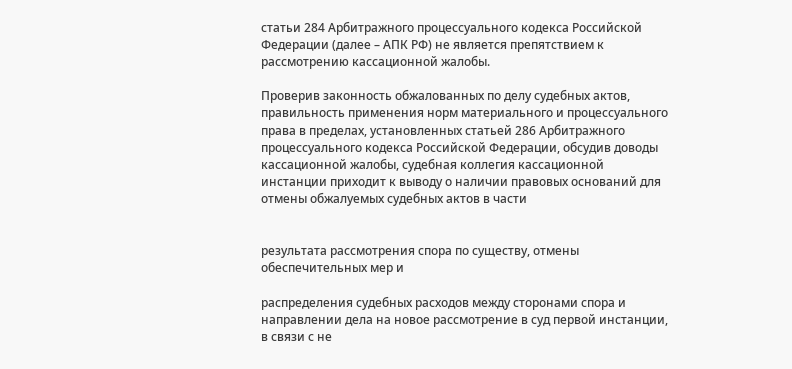статьи 284 Арбитражного процессуального кодекса Российской Федерации (далее – АПК РФ) не является препятствием к рассмотрению кассационной жалобы.

Проверив законность обжалованных по делу судебных актов, правильность применения норм материального и процессуального права в пределах, установленных статьей 286 Арбитражного процессуального кодекса Российской Федерации, обсудив доводы кассационной жалобы, судебная коллегия кассационной инстанции приходит к выводу о наличии правовых оснований для отмены обжалуемых судебных актов в части


результата рассмотрения спора по существу, отмены обеспечительных мер и

распределения судебных расходов между сторонами спора и направлении дела на новое рассмотрение в суд первой инстанции, в связи с не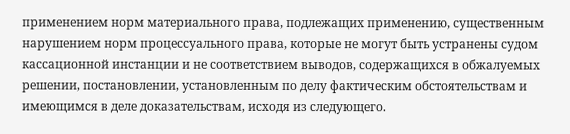применением норм материального права, подлежащих применению, существенным нарушением норм процессуального права, которые не могут быть устранены судом кассационной инстанции и не соответствием выводов, содержащихся в обжалуемых решении, постановлении, установленным по делу фактическим обстоятельствам и имеющимся в деле доказательствам, исходя из следующего.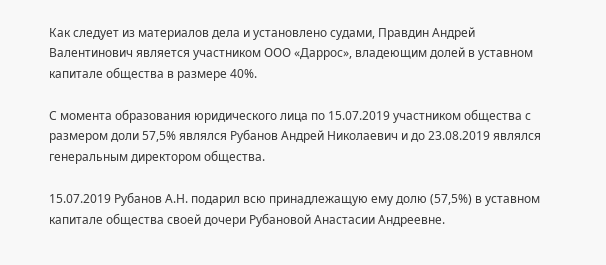Как следует из материалов дела и установлено судами, Правдин Андрей Валентинович является участником ООО «Даррос», владеющим долей в уставном капитале общества в размере 40%.

С момента образования юридического лица по 15.07.2019 участником общества с размером доли 57,5% являлся Рубанов Андрей Николаевич и до 23.08.2019 являлся генеральным директором общества.

15.07.2019 Рубанов А.Н. подарил всю принадлежащую ему долю (57,5%) в уставном капитале общества своей дочери Рубановой Анастасии Андреевне.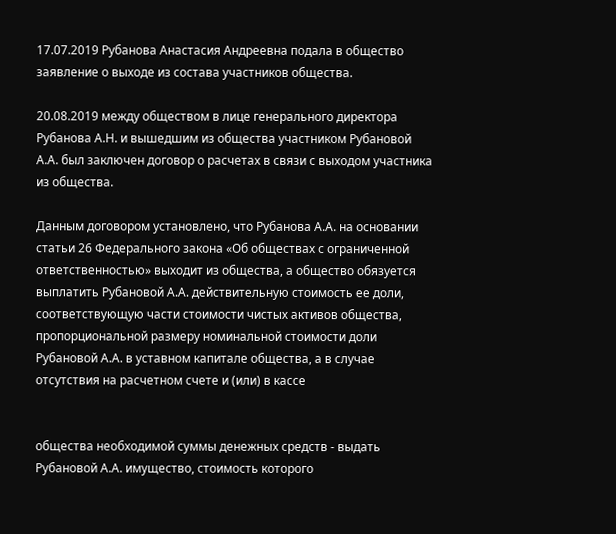17.07.2019 Рубанова Анастасия Андреевна подала в общество заявление о выходе из состава участников общества.

20.08.2019 между обществом в лице генерального директора Рубанова А.Н. и вышедшим из общества участником Рубановой А.А. был заключен договор о расчетах в связи с выходом участника из общества.

Данным договором установлено, что Рубанова А.А. на основании статьи 26 Федерального закона «Об обществах с ограниченной ответственностью» выходит из общества, а общество обязуется выплатить Рубановой А.А. действительную стоимость ее доли, соответствующую части стоимости чистых активов общества, пропорциональной размеру номинальной стоимости доли Рубановой А.А. в уставном капитале общества, а в случае отсутствия на расчетном счете и (или) в кассе


общества необходимой суммы денежных средств - выдать Рубановой А.А. имущество, стоимость которого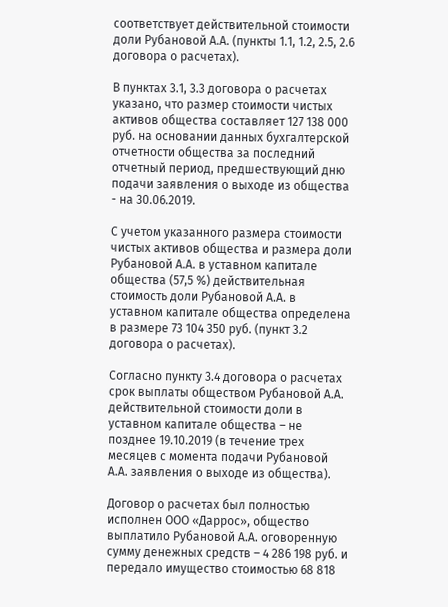соответствует действительной стоимости доли Рубановой А.А. (пункты 1.1, 1.2, 2.5, 2.6 договора о расчетах).

В пунктах 3.1, 3.3 договора о расчетах указано, что размер стоимости чистых активов общества составляет 127 138 000 руб. на основании данных бухгалтерской отчетности общества за последний отчетный период, предшествующий дню подачи заявления о выходе из общества - на 30.06.2019.

С учетом указанного размера стоимости чистых активов общества и размера доли Рубановой А.А. в уставном капитале общества (57,5 %) действительная стоимость доли Рубановой А.А. в уставном капитале общества определена в размере 73 104 350 руб. (пункт 3.2 договора о расчетах).

Согласно пункту 3.4 договора о расчетах срок выплаты обществом Рубановой А.А. действительной стоимости доли в уставном капитале общества – не позднее 19.10.2019 (в течение трех месяцев с момента подачи Рубановой А.А. заявления о выходе из общества).

Договор о расчетах был полностью исполнен ООО «Даррос», общество выплатило Рубановой А.А. оговоренную сумму денежных средств – 4 286 198 руб. и передало имущество стоимостью 68 818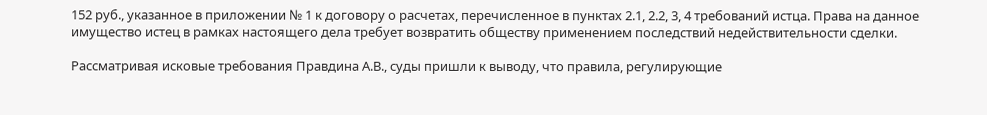152 руб., указанное в приложении № 1 к договору о расчетах, перечисленное в пунктах 2.1, 2.2, 3, 4 требований истца. Права на данное имущество истец в рамках настоящего дела требует возвратить обществу применением последствий недействительности сделки.

Рассматривая исковые требования Правдина А.В., суды пришли к выводу, что правила, регулирующие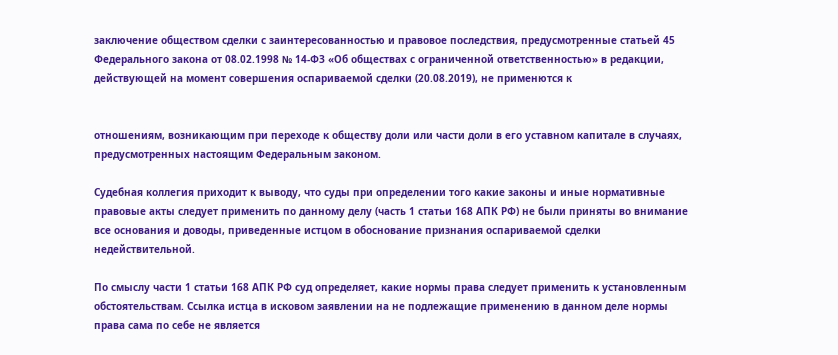заключение обществом сделки с заинтересованностью и правовое последствия, предусмотренные статьей 45 Федерального закона от 08.02.1998 № 14-ФЗ «Об обществах с ограниченной ответственностью» в редакции, действующей на момент совершения оспариваемой сделки (20.08.2019), не применются к


отношениям, возникающим при переходе к обществу доли или части доли в его уставном капитале в случаях, предусмотренных настоящим Федеральным законом.

Судебная коллегия приходит к выводу, что суды при определении того какие законы и иные нормативные правовые акты следует применить по данному делу (часть 1 статьи 168 АПК РФ) не были приняты во внимание все основания и доводы, приведенные истцом в обоснование признания оспариваемой сделки недействительной.

По смыслу части 1 статьи 168 АПК РФ суд определяет, какие нормы права следует применить к установленным обстоятельствам. Ссылка истца в исковом заявлении на не подлежащие применению в данном деле нормы права сама по себе не является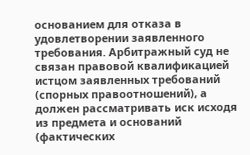основанием для отказа в удовлетворении заявленного требования. Арбитражный суд не связан правовой квалификацией истцом заявленных требований (спорных правоотношений), а должен рассматривать иск исходя из предмета и оснований (фактических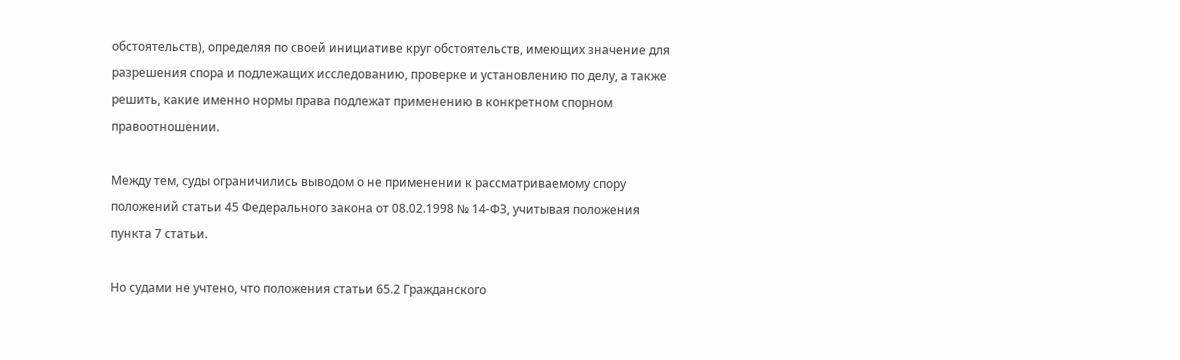обстоятельств), определяя по своей инициативе круг обстоятельств, имеющих значение для разрешения спора и подлежащих исследованию, проверке и установлению по делу, а также решить, какие именно нормы права подлежат применению в конкретном спорном правоотношении.

Между тем, суды ограничились выводом о не применении к рассматриваемому спору положений статьи 45 Федерального закона от 08.02.1998 № 14-ФЗ, учитывая положения пункта 7 статьи.

Но судами не учтено, что положения статьи 65.2 Гражданского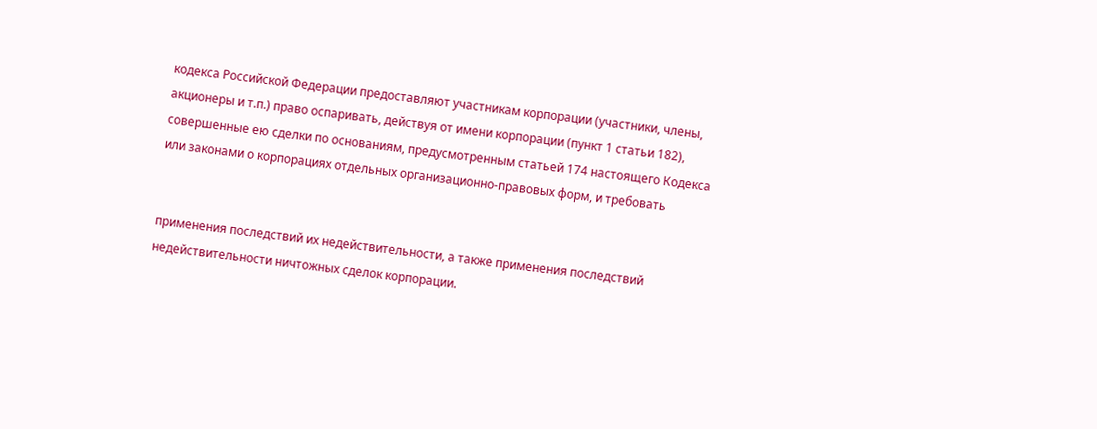кодекса Российской Федерации предоставляют участникам корпорации (участники, члены, акционеры и т.п.) право оспаривать, действуя от имени корпорации (пункт 1 статьи 182), совершенные ею сделки по основаниям, предусмотренным статьей 174 настоящего Кодекса или законами о корпорациях отдельных организационно-правовых форм, и требовать


применения последствий их недействительности, а также применения последствий недействительности ничтожных сделок корпорации.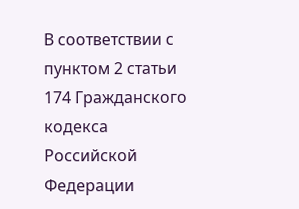В соответствии с пунктом 2 статьи 174 Гражданского кодекса Российской Федерации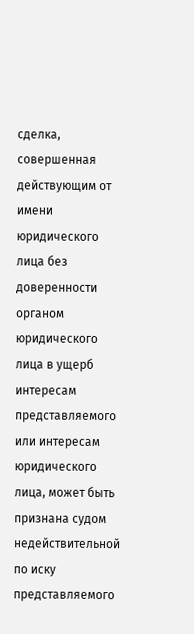сделка, совершенная действующим от имени юридического лица без доверенности органом юридического лица в ущерб интересам представляемого или интересам юридического лица, может быть признана судом недействительной по иску представляемого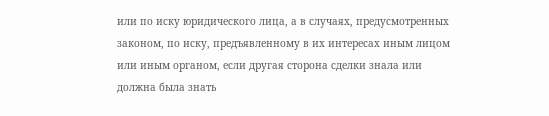или по иску юридического лица, а в случаях, предусмотренных законом, по иску, предъявленному в их интересах иным лицом или иным органом, если другая сторона сделки знала или должна была знать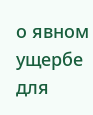о явном ущербе для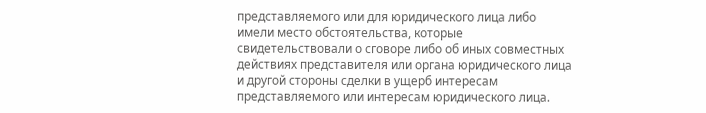представляемого или для юридического лица либо имели место обстоятельства, которые свидетельствовали о сговоре либо об иных совместных действиях представителя или органа юридического лица и другой стороны сделки в ущерб интересам представляемого или интересам юридического лица.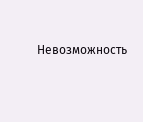Невозможность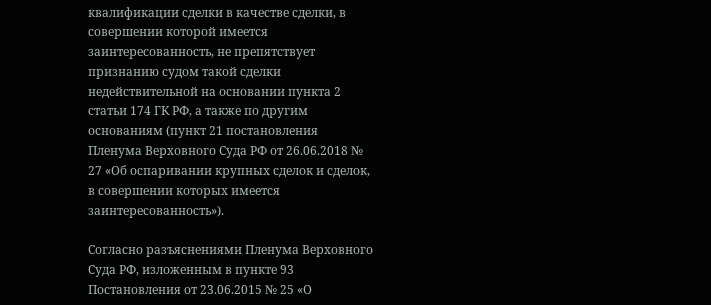квалификации сделки в качестве сделки, в совершении которой имеется заинтересованность, не препятствует признанию судом такой сделки недействительной на основании пункта 2 статьи 174 ГК РФ, а также по другим основаниям (пункт 21 постановления Пленума Верховного Суда РФ от 26.06.2018 № 27 «Об оспаривании крупных сделок и сделок, в совершении которых имеется заинтересованность»).

Согласно разъяснениями Пленума Верховного Суда РФ, изложенным в пункте 93 Постановления от 23.06.2015 № 25 «О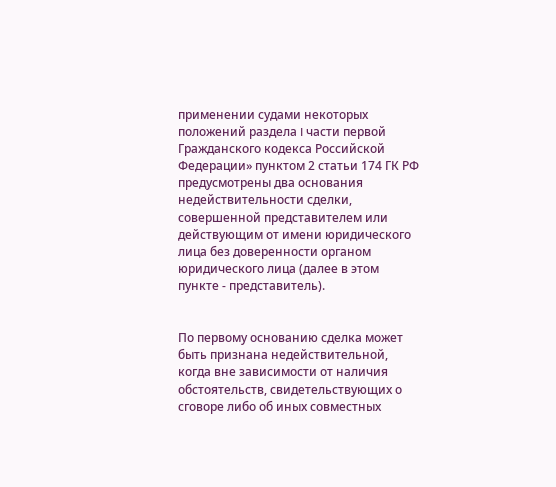применении судами некоторых положений раздела I части первой Гражданского кодекса Российской Федерации» пунктом 2 статьи 174 ГК РФ предусмотрены два основания недействительности сделки, совершенной представителем или действующим от имени юридического лица без доверенности органом юридического лица (далее в этом пункте - представитель).


По первому основанию сделка может быть признана недействительной, когда вне зависимости от наличия обстоятельств, свидетельствующих о сговоре либо об иных совместных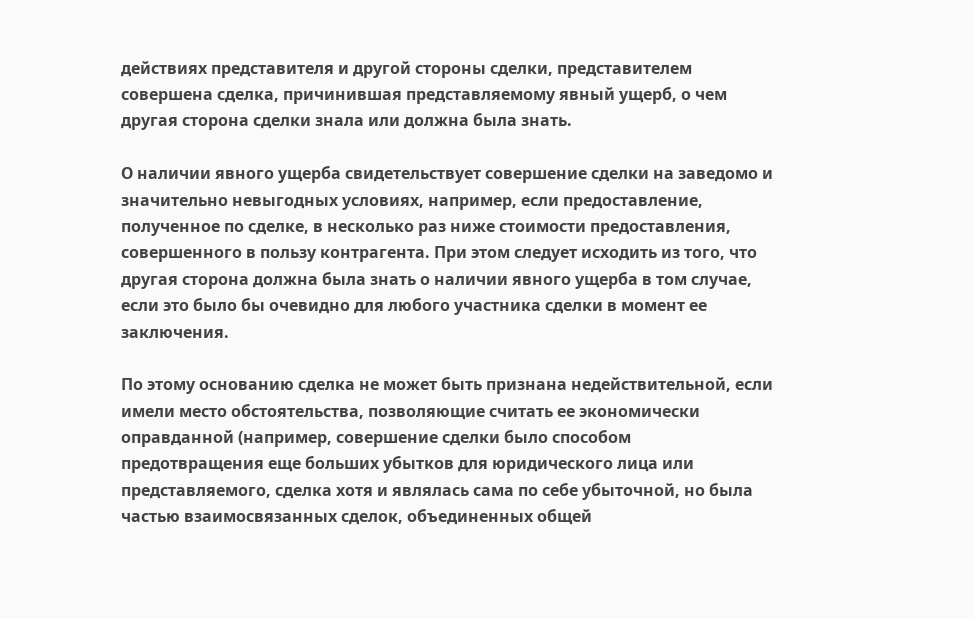действиях представителя и другой стороны сделки, представителем совершена сделка, причинившая представляемому явный ущерб, о чем другая сторона сделки знала или должна была знать.

О наличии явного ущерба свидетельствует совершение сделки на заведомо и значительно невыгодных условиях, например, если предоставление, полученное по сделке, в несколько раз ниже стоимости предоставления, совершенного в пользу контрагента. При этом следует исходить из того, что другая сторона должна была знать о наличии явного ущерба в том случае, если это было бы очевидно для любого участника сделки в момент ее заключения.

По этому основанию сделка не может быть признана недействительной, если имели место обстоятельства, позволяющие считать ее экономически оправданной (например, совершение сделки было способом предотвращения еще больших убытков для юридического лица или представляемого, сделка хотя и являлась сама по себе убыточной, но была частью взаимосвязанных сделок, объединенных общей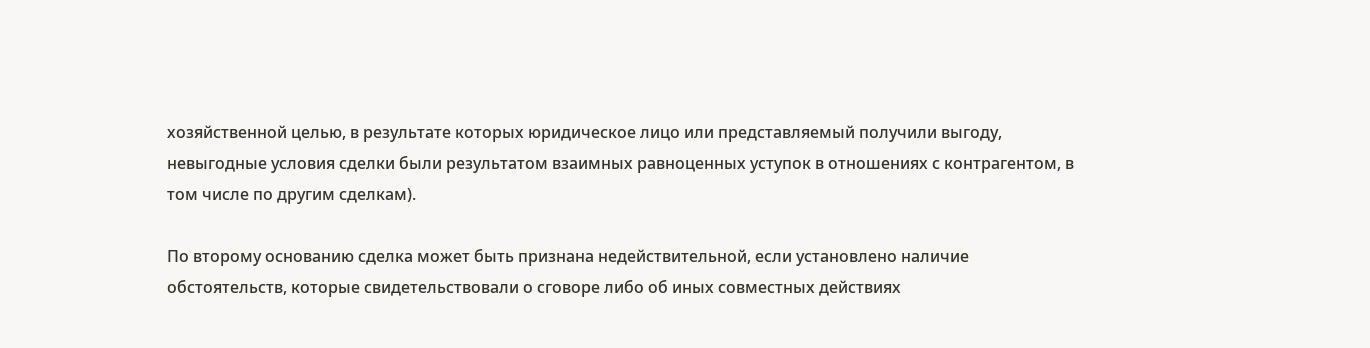хозяйственной целью, в результате которых юридическое лицо или представляемый получили выгоду, невыгодные условия сделки были результатом взаимных равноценных уступок в отношениях с контрагентом, в том числе по другим сделкам).

По второму основанию сделка может быть признана недействительной, если установлено наличие обстоятельств, которые свидетельствовали о сговоре либо об иных совместных действиях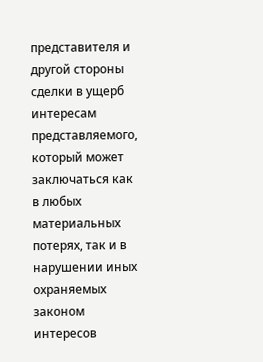представителя и другой стороны сделки в ущерб интересам представляемого, который может заключаться как в любых материальных потерях, так и в нарушении иных охраняемых законом интересов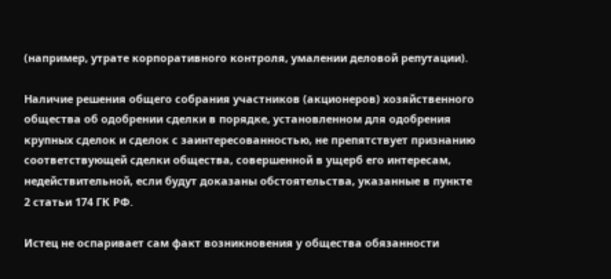(например, утрате корпоративного контроля, умалении деловой репутации).

Наличие решения общего собрания участников (акционеров) хозяйственного общества об одобрении сделки в порядке, установленном для одобрения крупных сделок и сделок с заинтересованностью, не препятствует признанию соответствующей сделки общества, совершенной в ущерб его интересам, недействительной, если будут доказаны обстоятельства, указанные в пункте 2 статьи 174 ГК РФ.

Истец не оспаривает сам факт возникновения у общества обязанности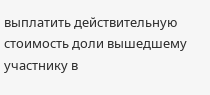выплатить действительную стоимость доли вышедшему участнику в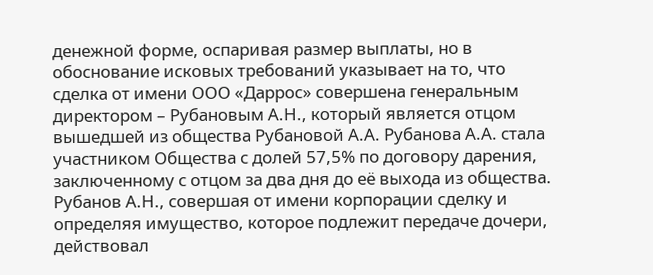денежной форме, оспаривая размер выплаты, но в обоснование исковых требований указывает на то, что сделка от имени ООО «Даррос» совершена генеральным директором – Рубановым А.Н., который является отцом вышедшей из общества Рубановой А.А. Рубанова А.А. стала участником Общества с долей 57,5% по договору дарения, заключенному с отцом за два дня до её выхода из общества. Рубанов А.Н., совершая от имени корпорации сделку и определяя имущество, которое подлежит передаче дочери, действовал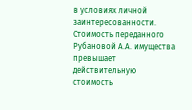в условиях личной заинтересованности. Стоимость переданного Рубановой А.А. имущества превышает действительную стоимость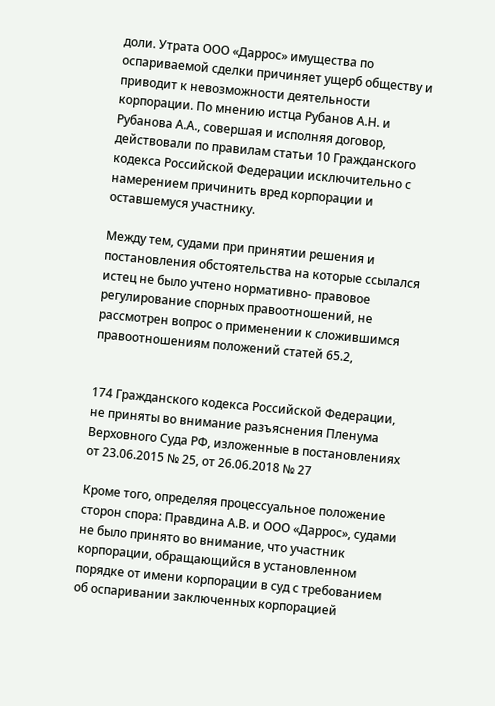доли. Утрата ООО «Даррос» имущества по оспариваемой сделки причиняет ущерб обществу и приводит к невозможности деятельности корпорации. По мнению истца Рубанов А.Н. и Рубанова А.А., совершая и исполняя договор, действовали по правилам статьи 10 Гражданского кодекса Российской Федерации исключительно с намерением причинить вред корпорации и оставшемуся участнику.

Между тем, судами при принятии решения и постановления обстоятельства на которые ссылался истец не было учтено нормативно- правовое регулирование спорных правоотношений, не рассмотрен вопрос о применении к сложившимся правоотношениям положений статей 65.2,


174 Гражданского кодекса Российской Федерации, не приняты во внимание разъяснения Пленума Верховного Суда РФ, изложенные в постановлениях от 23.06.2015 № 25, от 26.06.2018 № 27

Кроме того, определяя процессуальное положение сторон спора: Правдина А.В. и ООО «Даррос», судами не было принято во внимание, что участник корпорации, обращающийся в установленном порядке от имени корпорации в суд с требованием об оспаривании заключенных корпорацией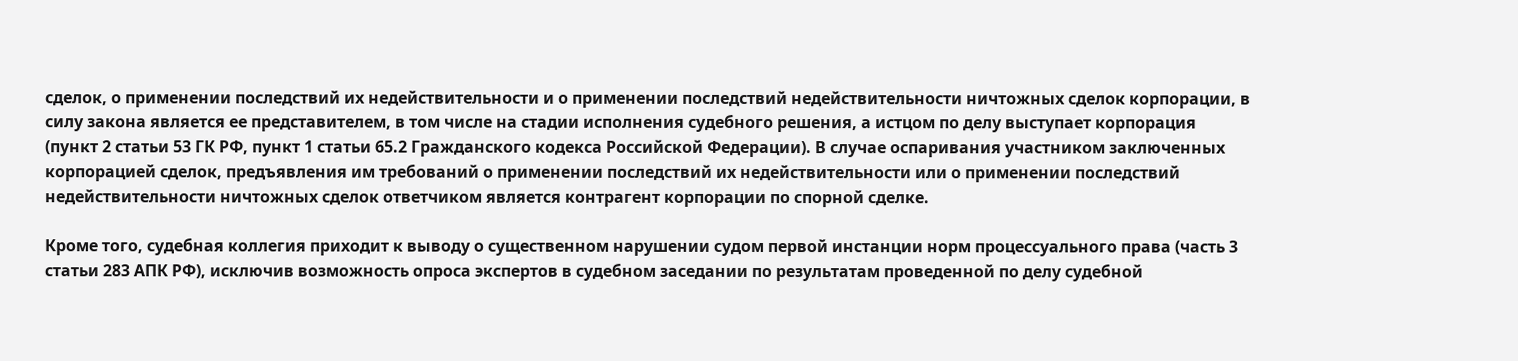сделок, о применении последствий их недействительности и о применении последствий недействительности ничтожных сделок корпорации, в силу закона является ее представителем, в том числе на стадии исполнения судебного решения, а истцом по делу выступает корпорация (пункт 2 статьи 53 ГК РФ, пункт 1 статьи 65.2 Гражданского кодекса Российской Федерации). В случае оспаривания участником заключенных корпорацией сделок, предъявления им требований о применении последствий их недействительности или о применении последствий недействительности ничтожных сделок ответчиком является контрагент корпорации по спорной сделке.

Кроме того, судебная коллегия приходит к выводу о существенном нарушении судом первой инстанции норм процессуального права (часть 3 статьи 283 АПК РФ), исключив возможность опроса экспертов в судебном заседании по результатам проведенной по делу судебной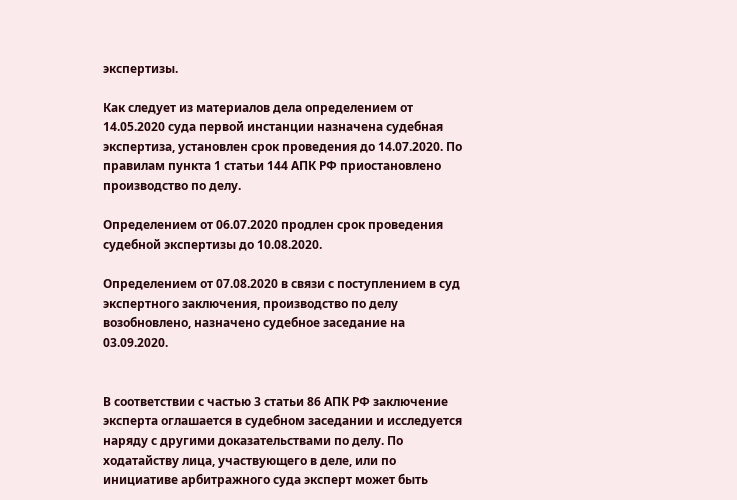экспертизы.

Как следует из материалов дела определением от 14.05.2020 суда первой инстанции назначена судебная экспертиза, установлен срок проведения до 14.07.2020. По правилам пункта 1 статьи 144 АПК РФ приостановлено производство по делу.

Определением от 06.07.2020 продлен срок проведения судебной экспертизы до 10.08.2020.

Определением от 07.08.2020 в связи с поступлением в суд экспертного заключения, производство по делу возобновлено, назначено судебное заседание на 03.09.2020.


В соответствии с частью 3 статьи 86 АПК РФ заключение эксперта оглашается в судебном заседании и исследуется наряду с другими доказательствами по делу. По ходатайству лица, участвующего в деле, или по инициативе арбитражного суда эксперт может быть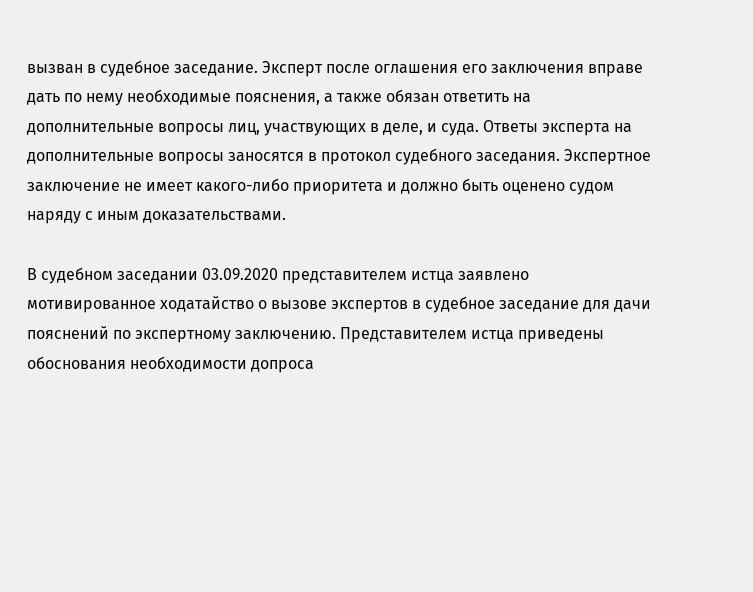вызван в судебное заседание. Эксперт после оглашения его заключения вправе дать по нему необходимые пояснения, а также обязан ответить на дополнительные вопросы лиц, участвующих в деле, и суда. Ответы эксперта на дополнительные вопросы заносятся в протокол судебного заседания. Экспертное заключение не имеет какого-либо приоритета и должно быть оценено судом наряду с иным доказательствами.

В судебном заседании 03.09.2020 представителем истца заявлено мотивированное ходатайство о вызове экспертов в судебное заседание для дачи пояснений по экспертному заключению. Представителем истца приведены обоснования необходимости допроса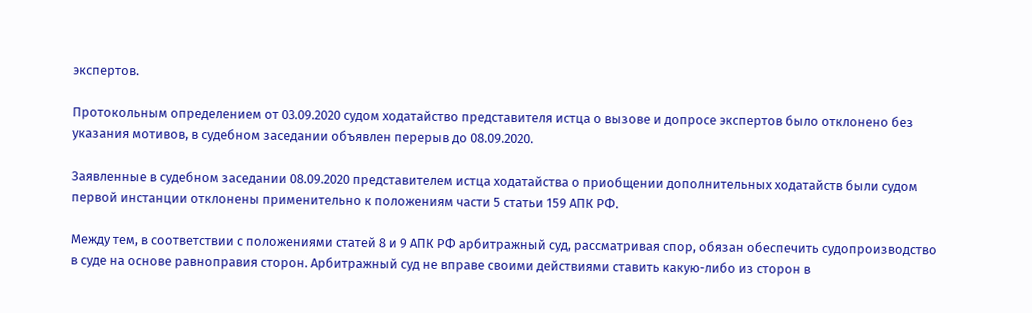экспертов.

Протокольным определением от 03.09.2020 судом ходатайство представителя истца о вызове и допросе экспертов было отклонено без указания мотивов, в судебном заседании объявлен перерыв до 08.09.2020.

Заявленные в судебном заседании 08.09.2020 представителем истца ходатайства о приобщении дополнительных ходатайств были судом первой инстанции отклонены применительно к положениям части 5 статьи 159 АПК РФ.

Между тем, в соответствии с положениями статей 8 и 9 АПК РФ арбитражный суд, рассматривая спор, обязан обеспечить судопроизводство в суде на основе равноправия сторон. Арбитражный суд не вправе своими действиями ставить какую-либо из сторон в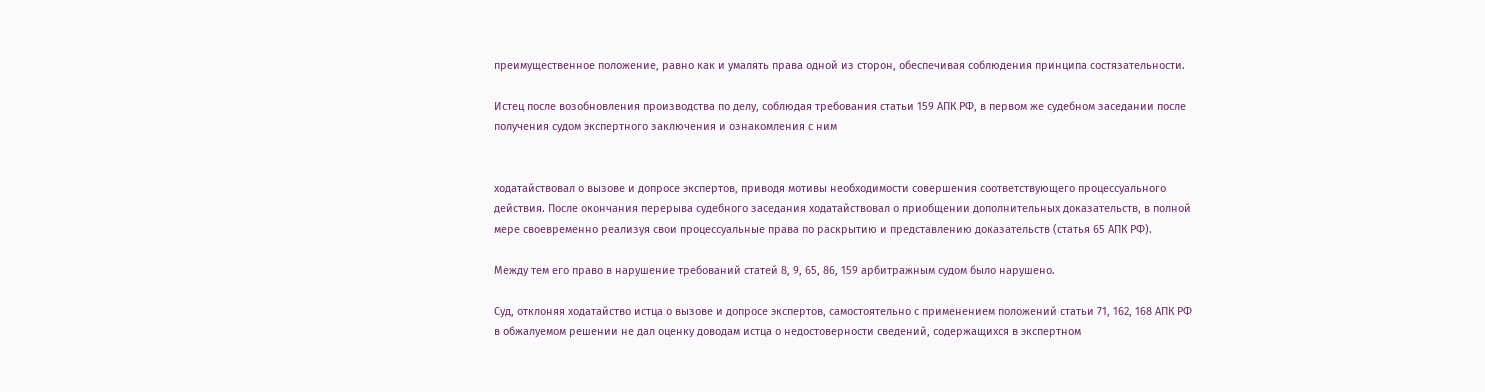преимущественное положение, равно как и умалять права одной из сторон, обеспечивая соблюдения принципа состязательности.

Истец после возобновления производства по делу, соблюдая требования статьи 159 АПК РФ, в первом же судебном заседании после получения судом экспертного заключения и ознакомления с ним


ходатайствовал о вызове и допросе экспертов, приводя мотивы необходимости совершения соответствующего процессуального действия. После окончания перерыва судебного заседания ходатайствовал о приобщении дополнительных доказательств, в полной мере своевременно реализуя свои процессуальные права по раскрытию и представлению доказательств (статья 65 АПК РФ).

Между тем его право в нарушение требований статей 8, 9, 65, 86, 159 арбитражным судом было нарушено.

Суд, отклоняя ходатайство истца о вызове и допросе экспертов, самостоятельно с применением положений статьи 71, 162, 168 АПК РФ в обжалуемом решении не дал оценку доводам истца о недостоверности сведений, содержащихся в экспертном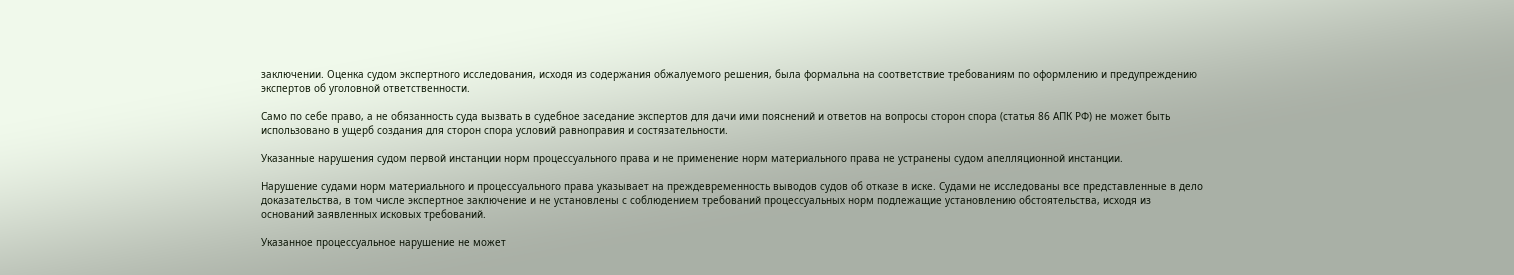заключении. Оценка судом экспертного исследования, исходя из содержания обжалуемого решения, была формальна на соответствие требованиям по оформлению и предупреждению экспертов об уголовной ответственности.

Само по себе право, а не обязанность суда вызвать в судебное заседание экспертов для дачи ими пояснений и ответов на вопросы сторон спора (статья 86 АПК РФ) не может быть использовано в ущерб создания для сторон спора условий равноправия и состязательности.

Указанные нарушения судом первой инстанции норм процессуального права и не применение норм материального права не устранены судом апелляционной инстанции.

Нарушение судами норм материального и процессуального права указывает на преждевременность выводов судов об отказе в иске. Судами не исследованы все представленные в дело доказательства, в том числе экспертное заключение и не установлены с соблюдением требований процессуальных норм подлежащие установлению обстоятельства, исходя из оснований заявленных исковых требований.

Указанное процессуальное нарушение не может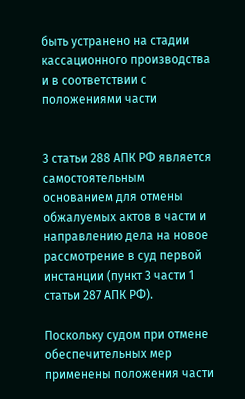быть устранено на стадии кассационного производства и в соответствии с положениями части


3 статьи 288 АПК РФ является самостоятельным основанием для отмены обжалуемых актов в части и направлению дела на новое рассмотрение в суд первой инстанции (пункт 3 части 1 статьи 287 АПК РФ).

Поскольку судом при отмене обеспечительных мер применены положения части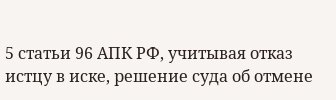5 статьи 96 АПК РФ, учитывая отказ истцу в иске, решение суда об отмене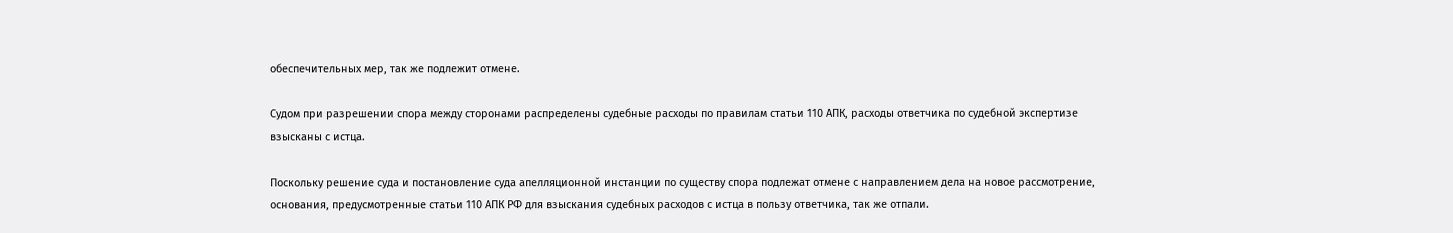обеспечительных мер, так же подлежит отмене.

Судом при разрешении спора между сторонами распределены судебные расходы по правилам статьи 110 АПК, расходы ответчика по судебной экспертизе взысканы с истца.

Поскольку решение суда и постановление суда апелляционной инстанции по существу спора подлежат отмене с направлением дела на новое рассмотрение, основания, предусмотренные статьи 110 АПК РФ для взыскания судебных расходов с истца в пользу ответчика, так же отпали.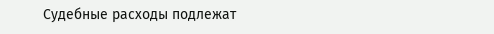Судебные расходы подлежат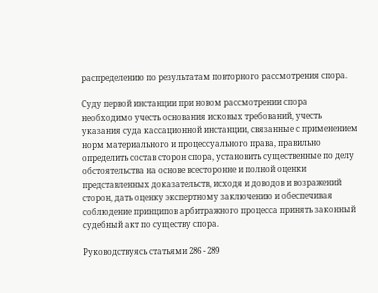распределению по результатам повторного рассмотрения спора.

Суду первой инстанции при новом рассмотрении спора необходимо учесть основания исковых требований, учесть указания суда кассационной инстанции, связанные с применением норм материального и процессуального права, правильно определить состав сторон спора, установить существенные по делу обстоятельства на основе всесторонне и полной оценки представленных доказательств, исходя и доводов и возражений сторон, дать оценку экспертному заключению и обеспечивая соблюдение принципов арбитражного процесса принять законный судебный акт по существу спора.

Руководствуясь статьями 286 - 289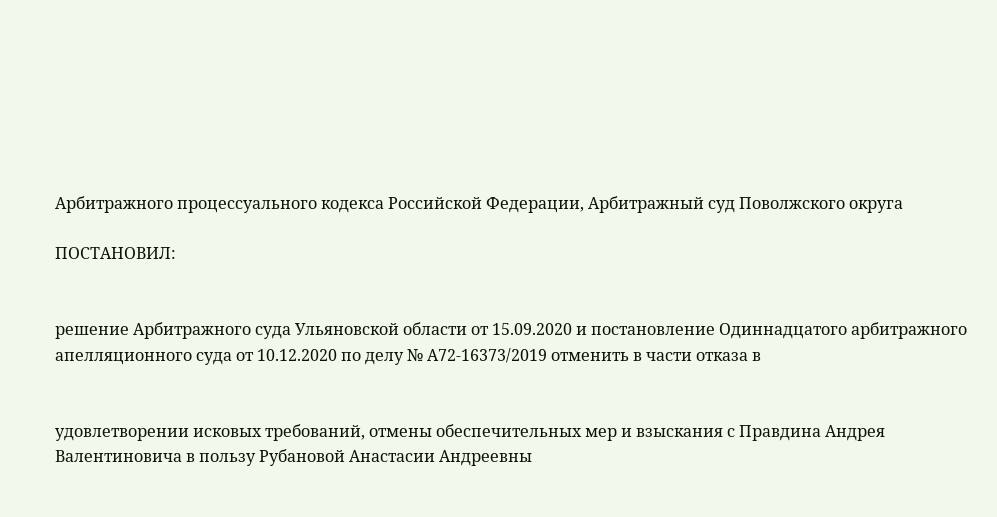Арбитражного процессуального кодекса Российской Федерации, Арбитражный суд Поволжского округа

ПОСТАНОВИЛ:


решение Арбитражного суда Ульяновской области от 15.09.2020 и постановление Одиннадцатого арбитражного апелляционного суда от 10.12.2020 по делу № А72-16373/2019 отменить в части отказа в


удовлетворении исковых требований, отмены обеспечительных мер и взыскания с Правдина Андрея Валентиновича в пользу Рубановой Анастасии Андреевны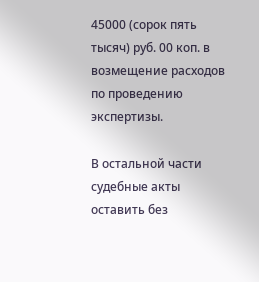45000 (сорок пять тысяч) руб. 00 коп. в возмещение расходов по проведению экспертизы.

В остальной части судебные акты оставить без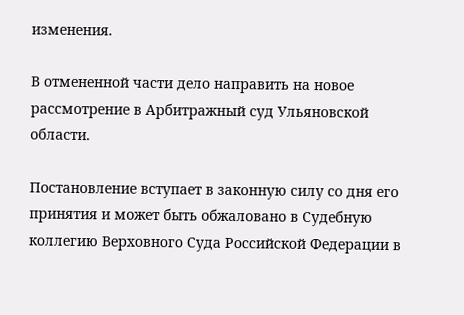изменения.

В отмененной части дело направить на новое рассмотрение в Арбитражный суд Ульяновской области.

Постановление вступает в законную силу со дня его принятия и может быть обжаловано в Судебную коллегию Верховного Суда Российской Федерации в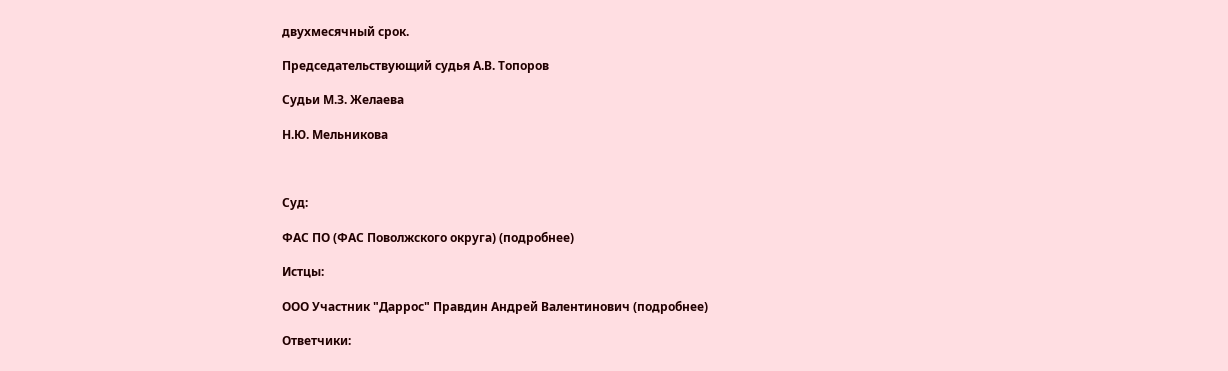двухмесячный срок.

Председательствующий судья А.В. Топоров

Судьи М.З. Желаева

Н.Ю. Мельникова



Суд:

ФАС ПО (ФАС Поволжского округа) (подробнее)

Истцы:

ООО Участник "Даррос" Правдин Андрей Валентинович (подробнее)

Ответчики: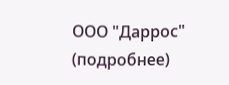ООО "Даррос" (подробнее)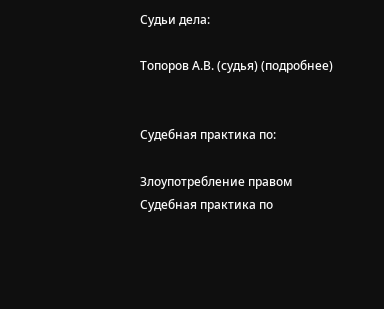Судьи дела:

Топоров А.В. (судья) (подробнее)


Судебная практика по:

Злоупотребление правом
Судебная практика по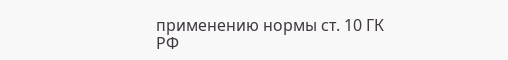применению нормы ст. 10 ГК РФ